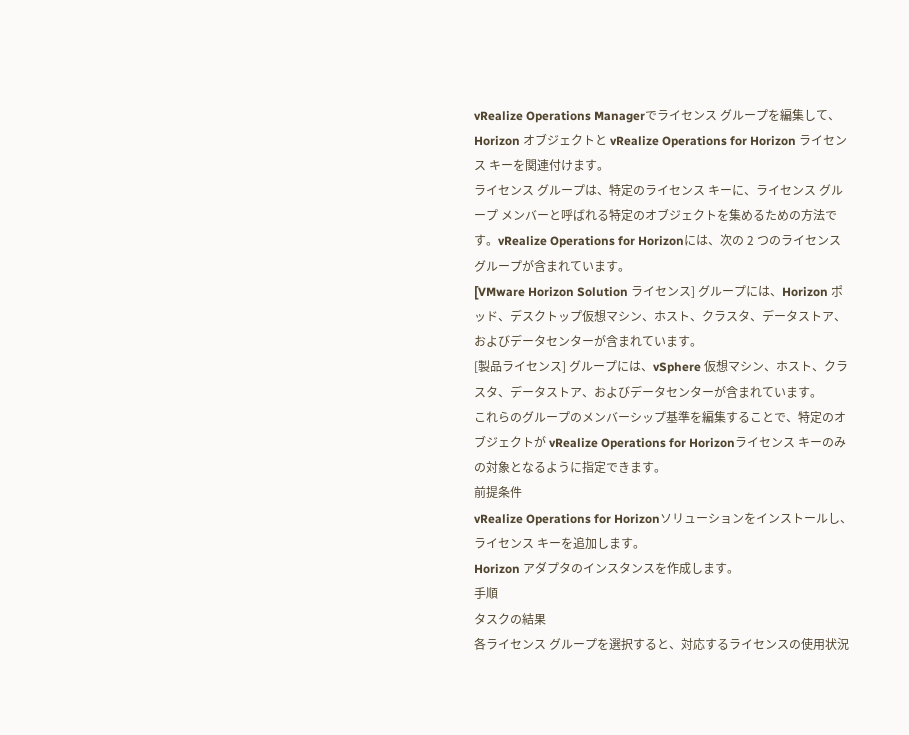vRealize Operations Managerでライセンス グループを編集して、Horizon オブジェクトと vRealize Operations for Horizon ライセンス キーを関連付けます。
ライセンス グループは、特定のライセンス キーに、ライセンス グループ メンバーと呼ばれる特定のオブジェクトを集めるための方法です。vRealize Operations for Horizonには、次の 2 つのライセンス グループが含まれています。
[VMware Horizon Solution ライセンス] グループには、Horizon ポッド、デスクトップ仮想マシン、ホスト、クラスタ、データストア、およびデータセンターが含まれています。
[製品ライセンス] グループには、vSphere 仮想マシン、ホスト、クラスタ、データストア、およびデータセンターが含まれています。
これらのグループのメンバーシップ基準を編集することで、特定のオブジェクトが vRealize Operations for Horizonライセンス キーのみの対象となるように指定できます。
前提条件
vRealize Operations for Horizonソリューションをインストールし、ライセンス キーを追加します。
Horizon アダプタのインスタンスを作成します。
手順
タスクの結果
各ライセンス グループを選択すると、対応するライセンスの使用状況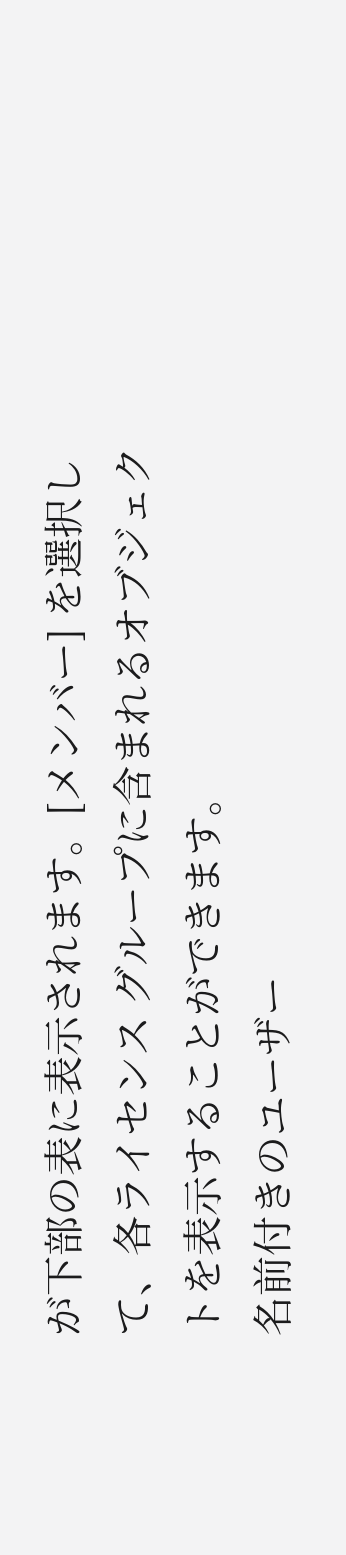が下部の表に表示されます。[メンバー] を選択して、各ライセンス グループに含まれるオブジェクトを表示することができます。
名前付きのユーザー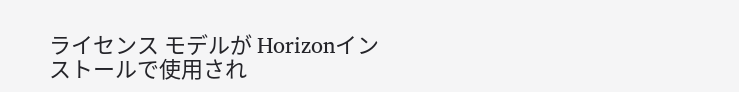ライセンス モデルが Horizonインストールで使用され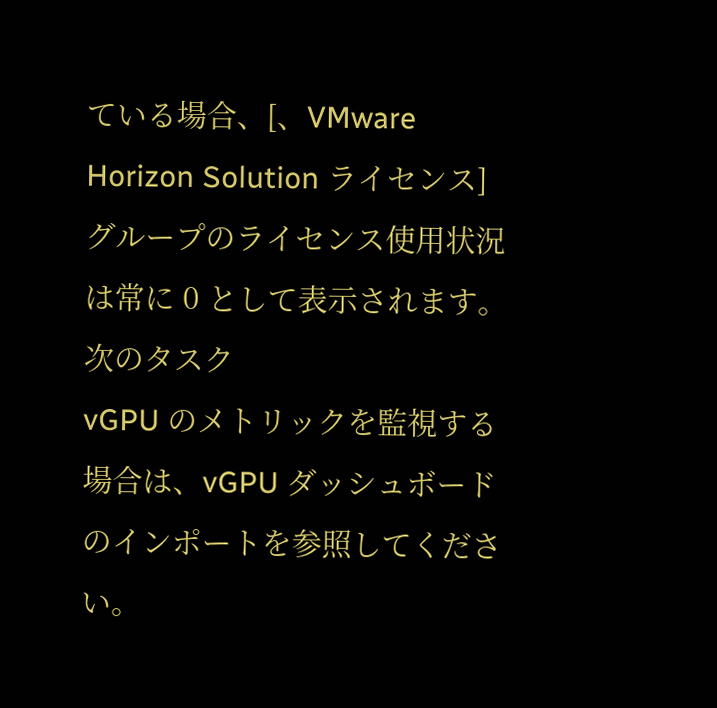ている場合、[、VMware Horizon Solution ライセンス] グループのライセンス使用状況は常に 0 として表示されます。
次のタスク
vGPU のメトリックを監視する場合は、vGPU ダッシュボードのインポートを参照してください。